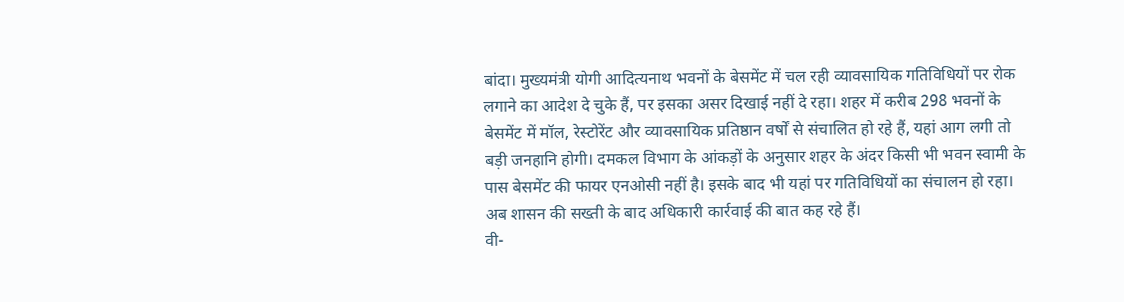बांदा। मुख्यमंत्री योगी आदित्यनाथ भवनों के बेसमेंट में चल रही व्यावसायिक गतिविधियों पर रोक लगाने का आदेश दे चुके हैं, पर इसका असर दिखाई नहीं दे रहा। शहर में करीब 298 भवनों के बेसमेंट में मॉल, रेस्टोरेंट और व्यावसायिक प्रतिष्ठान वर्षों से संचालित हो रहे हैं, यहां आग लगी तो बड़ी जनहानि होगी। दमकल विभाग के आंकड़ों के अनुसार शहर के अंदर किसी भी भवन स्वामी के पास बेसमेंट की फायर एनओसी नहीं है। इसके बाद भी यहां पर गतिविधियों का संचालन हो रहा। अब शासन की सख्ती के बाद अधिकारी कार्रवाई की बात कह रहे हैं।
वी-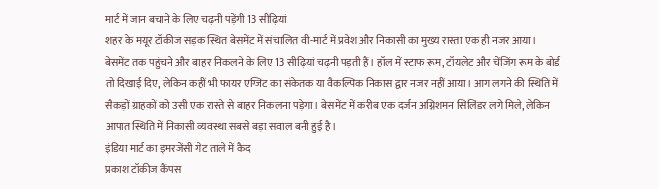मार्ट में जान बचाने के लिए चढ़नी पड़ेंगी 13 सीढ़ियां
शहर के मयूर टॉकीज सड़क स्थित बेसमेंट में संचालित वी-मार्ट में प्रवेश और निकासी का मुख्य रास्ता एक ही नजर आया। बेसमेंट तक पहुंचने और बाहर निकलने के लिए 13 सीढ़ियां चढ़नी पड़ती हैं। हॉल में स्टाफ रूम, टॉयलेट और चेंजिंग रूम के बोर्ड तो दिखाई दिए, लेकिन कहीं भी फायर एग्जिट का संकेतक या वैकल्पिक निकास द्वार नजर नहीं आया। आग लगने की स्थिति में सैकड़ों ग्राहकों को उसी एक रास्ते से बाहर निकलना पड़ेगा। बेसमेंट में करीब एक दर्जन अग्निशमन सिलिंडर लगे मिले, लेकिन आपात स्थिति में निकासी व्यवस्था सबसे बड़ा सवाल बनी हुई है।
इंडिया मार्ट का इमरजेंसी गेट ताले में कैद
प्रकाश टॉकीज कैंपस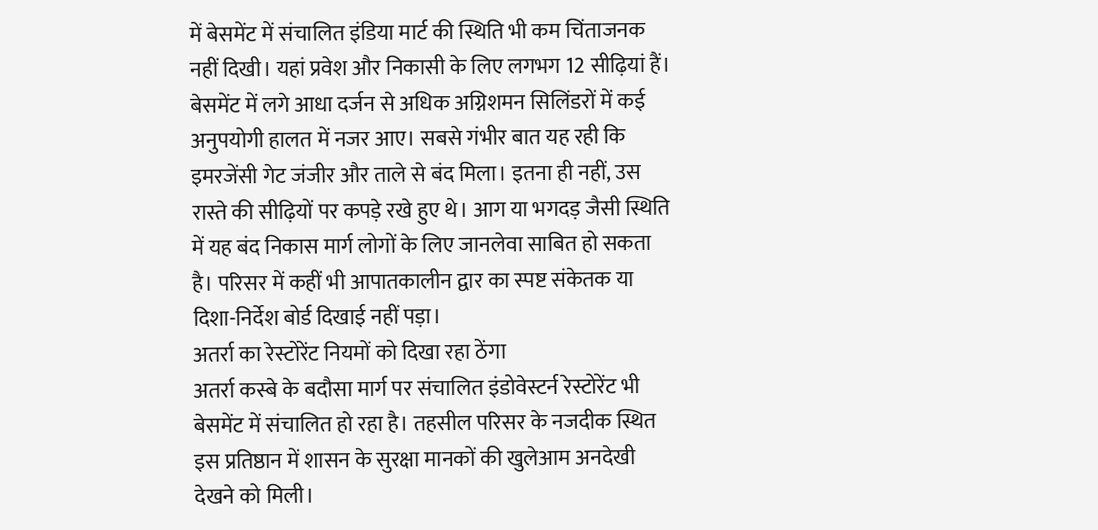में बेसमेंट में संचालित इंडिया मार्ट की स्थिति भी कम चिंताजनक नहीं दिखी। यहां प्रवेश और निकासी के लिए लगभग 12 सीढ़ियां हैं। बेसमेंट में लगे आधा दर्जन से अधिक अग्निशमन सिलिंडरों में कई अनुपयोगी हालत में नजर आए। सबसे गंभीर बात यह रही कि इमरजेंसी गेट जंजीर और ताले से बंद मिला। इतना ही नहीं, उस रास्ते की सीढ़ियों पर कपड़े रखे हुए थे। आग या भगदड़ जैसी स्थिति में यह बंद निकास मार्ग लोगों के लिए जानलेवा साबित हो सकता है। परिसर में कहीं भी आपातकालीन द्वार का स्पष्ट संकेतक या दिशा-निर्देश बोर्ड दिखाई नहीं पड़ा।
अतर्रा का रेस्टोरेंट नियमों को दिखा रहा ठेंगा
अतर्रा कस्बे के बदौसा मार्ग पर संचालित इंडोवेस्टर्न रेस्टोरेंट भी बेसमेंट में संचालित हो रहा है। तहसील परिसर के नजदीक स्थित इस प्रतिष्ठान में शासन के सुरक्षा मानकों की खुलेआम अनदेखी देखने को मिली।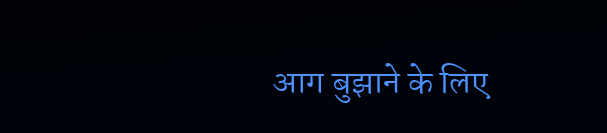आग बुझाने के लिए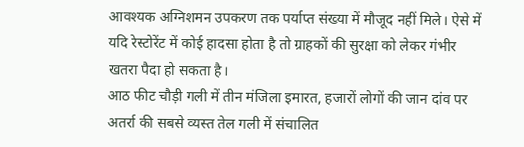आवश्यक अग्निशमन उपकरण तक पर्याप्त संख्या में मौजूद नहीं मिले। ऐसे में यदि रेस्टोरेंट में कोई हादसा होता है तो ग्राहकों की सुरक्षा को लेकर गंभीर खतरा पैदा हो सकता है।
आठ फीट चौड़ी गली में तीन मंजिला इमारत, हजारों लोगों की जान दांव पर
अतर्रा की सबसे व्यस्त तेल गली में संचालित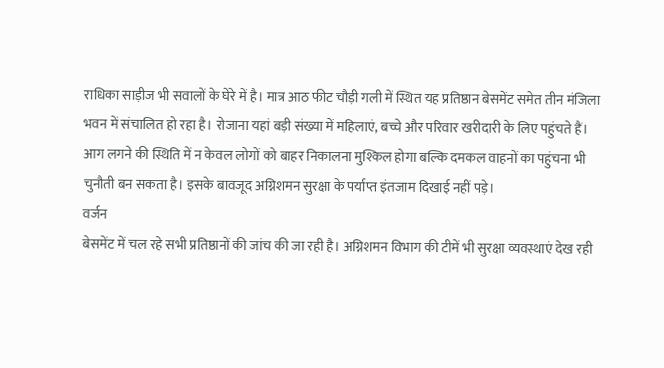राधिका साड़ीज भी सवालों के घेरे में है। मात्र आठ फीट चौड़ी गली में स्थित यह प्रतिष्ठान बेसमेंट समेत तीन मंजिला भवन में संचालित हो रहा है। रोजाना यहां बड़ी संख्या में महिलाएं, बच्चे और परिवार खरीदारी के लिए पहुंचते हैं। आग लगने की स्थिति में न केवल लोगों को बाहर निकालना मुश्किल होगा बल्कि दमकल वाहनों का पहुंचना भी चुनौती बन सकता है। इसके बावजूद अग्निशमन सुरक्षा के पर्याप्त इंतजाम दिखाई नहीं पड़े।
वर्जन
बेसमेंट में चल रहे सभी प्रतिष्ठानों की जांच की जा रही है। अग्निशमन विभाग की टीमें भी सुरक्षा व्यवस्थाएं देख रही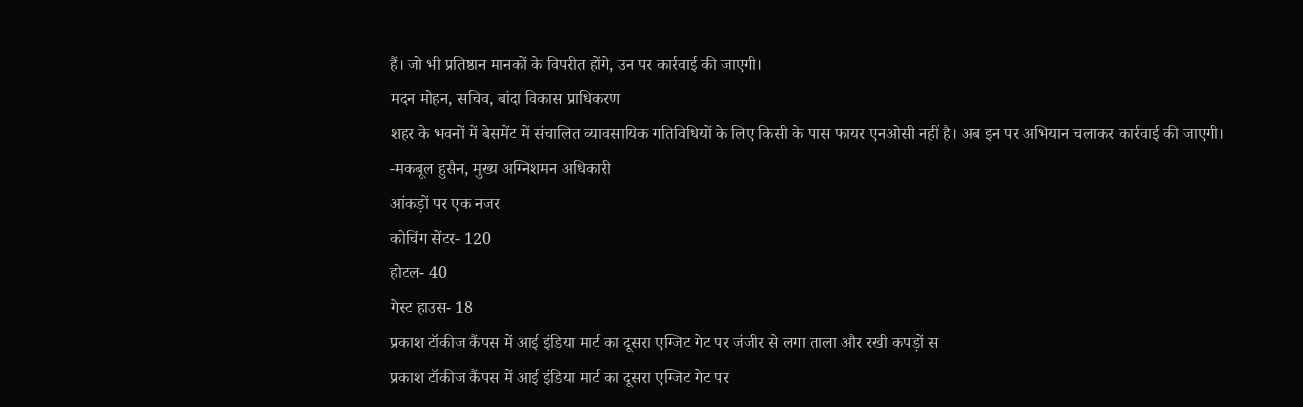हैं। जो भी प्रतिष्ठान मानकों के विपरीत होंगे, उन पर कार्रवाई की जाएगी।
मदन मोहन, सचिव, बांदा विकास प्राधिकरण
शहर के भवनों में बेसमेंट में संचालित व्यावसायिक गतिविधियों के लिए किसी के पास फायर एनओसी नहीं है। अब इन पर अभियान चलाकर कार्रवाई की जाएगी।
-मकबूल हुसैन, मुख्य अग्निशमन अधिकारी
आंकड़ों पर एक नजर
कोचिंग सेंटर- 120
होटल- 40
गेस्ट हाउस- 18
प्रकाश टॉकीज कैंपस में आई इंडिया मार्ट का दूसरा एग्जिट गेट पर जंजीर से लगा ताला और रखी कपड़ों स
प्रकाश टॉकीज कैंपस में आई इंडिया मार्ट का दूसरा एग्जिट गेट पर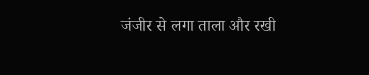जंजीर से लगा ताला और रखी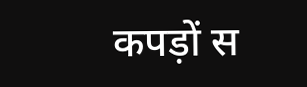कपड़ों स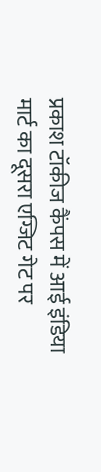प्रकाश टॉकीज कैंपस में आई इंडिया मार्ट का दूसरा एग्जिट गेट पर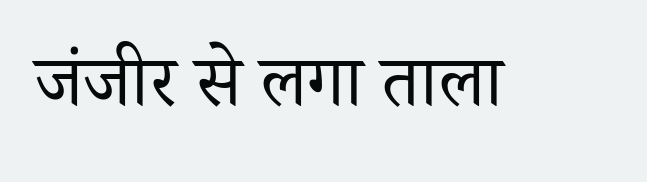जंजीर से लगा ताला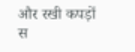और रखी कपड़ों स